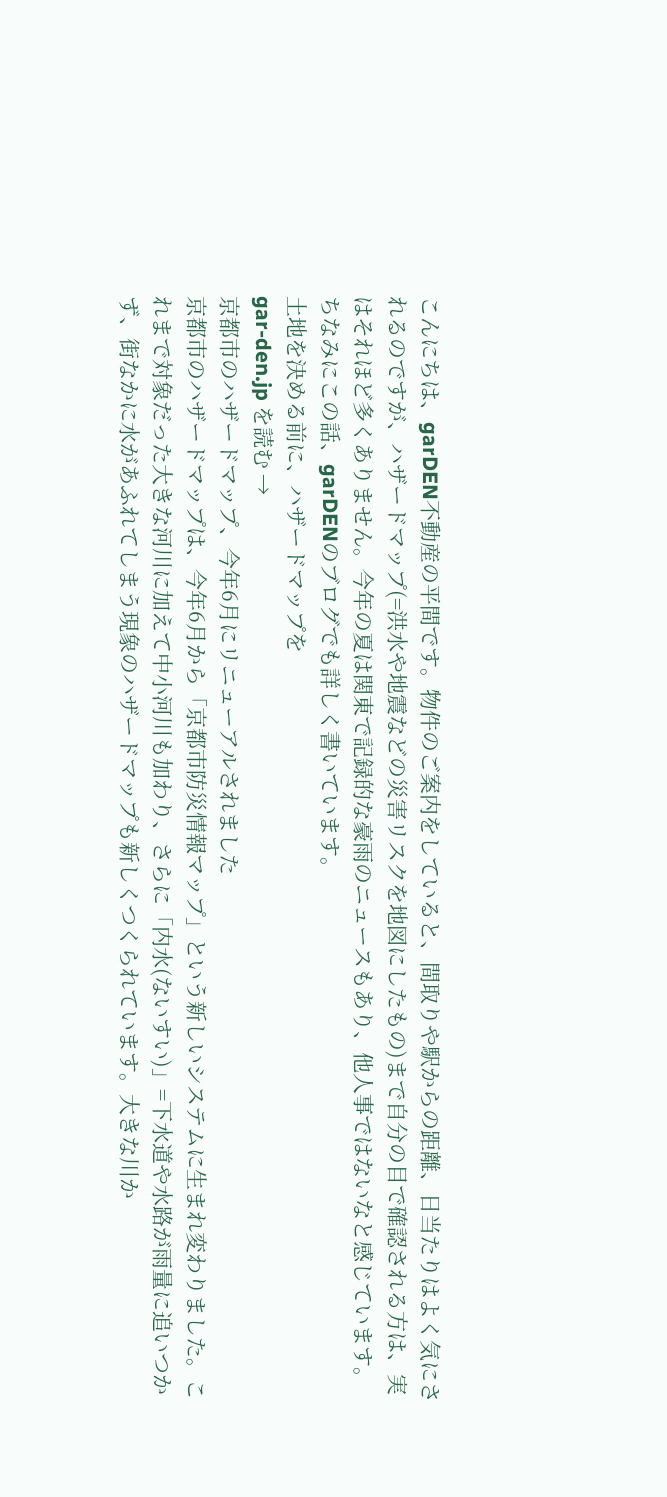こんにちは、garDEN不動産の平間です。物件のご案内をしていると、間取りや駅からの距離、日当たりはよく気にされるのですが、ハザードマップ(=洪水や地震などの災害リスクを地図にしたもの)まで自分の目で確認される方は、実はそれほど多くありません。今年の夏は関東で記録的な豪雨のニュースもあり、他人事ではないなと感じています。
ちなみにこの話、garDENのブログでも詳しく書いています。
土地を決める前に、ハザードマップを
gar-den.jp を読む →
京都市のハザードマップ、今年6月にリニューアルされました
京都市のハザードマップは、今年6月から「京都市防災情報マップ」という新しいシステムに生まれ変わりました。これまで対象だった大きな河川に加えて中小河川も加わり、さらに「内水(ないすい)」=下水道や水路が雨量に追いつかず、街なかに水があふれてしまう現象のハザードマップも新しくつくられています。大きな川か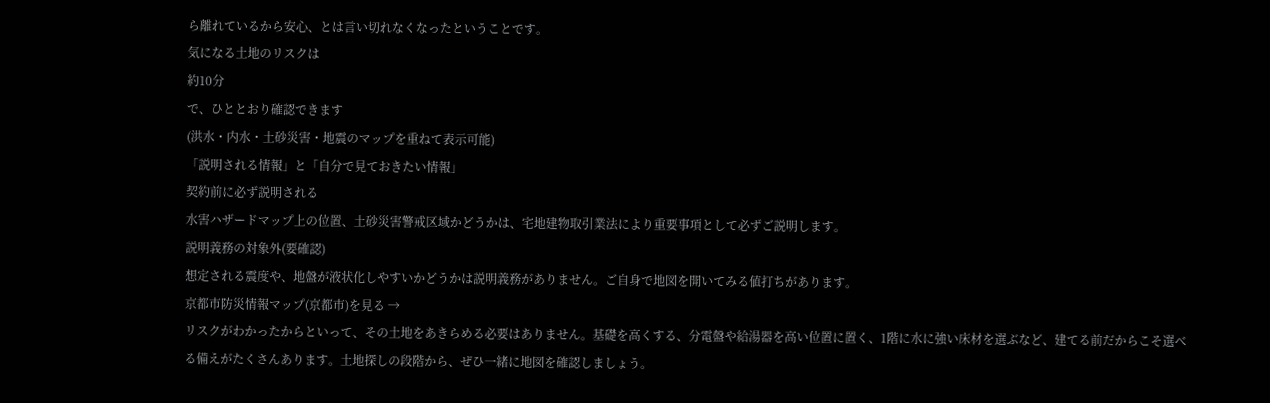ら離れているから安心、とは言い切れなくなったということです。
気になる土地のリスクは
約10分
で、ひととおり確認できます
(洪水・内水・土砂災害・地震のマップを重ねて表示可能)
「説明される情報」と「自分で見ておきたい情報」
契約前に必ず説明される
水害ハザードマップ上の位置、土砂災害警戒区域かどうかは、宅地建物取引業法により重要事項として必ずご説明します。
説明義務の対象外(要確認)
想定される震度や、地盤が液状化しやすいかどうかは説明義務がありません。ご自身で地図を開いてみる値打ちがあります。
京都市防災情報マップ(京都市)を見る →
リスクがわかったからといって、その土地をあきらめる必要はありません。基礎を高くする、分電盤や給湯器を高い位置に置く、1階に水に強い床材を選ぶなど、建てる前だからこそ選べる備えがたくさんあります。土地探しの段階から、ぜひ一緒に地図を確認しましょう。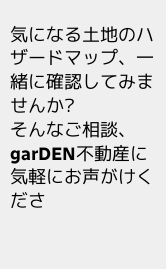気になる土地のハザードマップ、一緒に確認してみませんか?
そんなご相談、garDEN不動産に気軽にお声がけくださ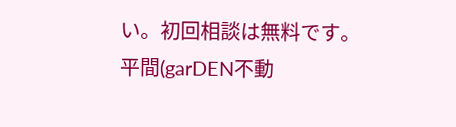い。初回相談は無料です。
平間(garDEN不動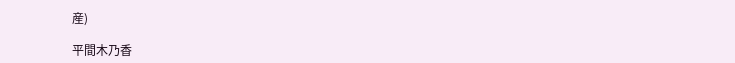産)

平間木乃香